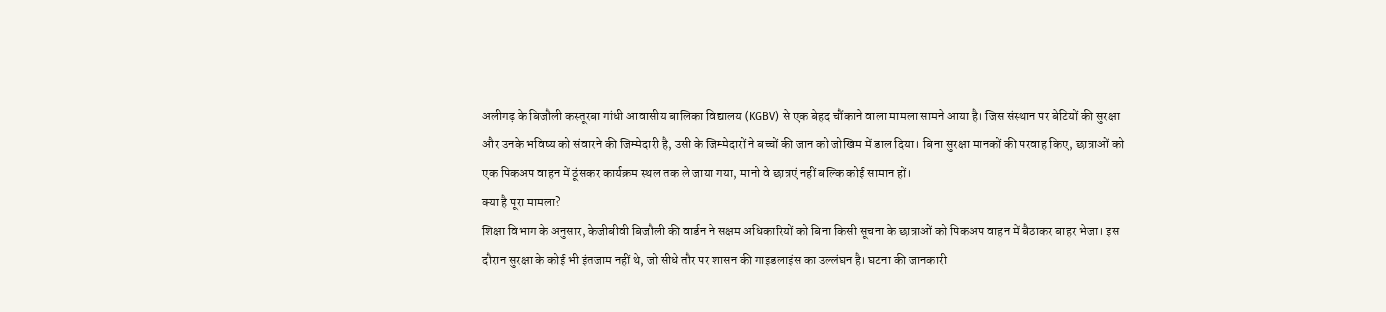अलीगढ़ के बिजौली कस्तूरबा गांधी आवासीय बालिका विद्यालय (KGBV) से एक बेहद चौंकाने वाला मामला सामने आया है। जिस संस्थान पर बेटियों की सुरक्षा और उनके भविष्य को संवारने की जिम्मेदारी है, उसी के जिम्मेदारों ने बच्चों की जान को जोखिम में डाल दिया। बिना सुरक्षा मानकों की परवाह किए, छात्राओं को एक पिकअप वाहन में ठूंसकर कार्यक्रम स्थल तक ले जाया गया, मानो वे छात्रएं नहीं बल्कि कोई सामान हों।
क्या है पूरा मामला?
शिक्षा विभाग के अनुसार, केजीबीवी बिजौली की वार्डन ने सक्षम अधिकारियों को बिना किसी सूचना के छात्राओं को पिकअप वाहन में बैठाकर बाहर भेजा। इस दौरान सुरक्षा के कोई भी इंतजाम नहीं थे, जो सीधे तौर पर शासन की गाइडलाइंस का उल्लंघन है। घटना की जानकारी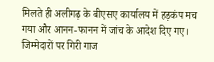मिलते ही अलीगढ़ के बीएसए कार्यालय में हड़कंप मच गया और आनन-फानन में जांच के आदेश दिए गए।
जिम्मेदारों पर गिरी गाज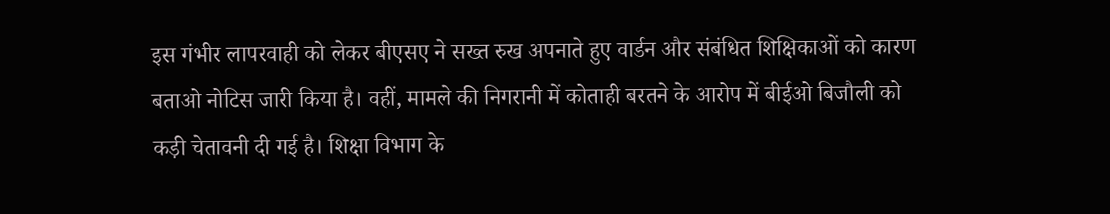इस गंभीर लापरवाही को लेकर बीएसए ने सख्त रुख अपनाते हुए वार्डन और संबंधित शिक्षिकाओं को कारण बताओ नोटिस जारी किया है। वहीं, मामले की निगरानी में कोताही बरतने के आरोप में बीईओ बिजौली को कड़ी चेतावनी दी गई है। शिक्षा विभाग के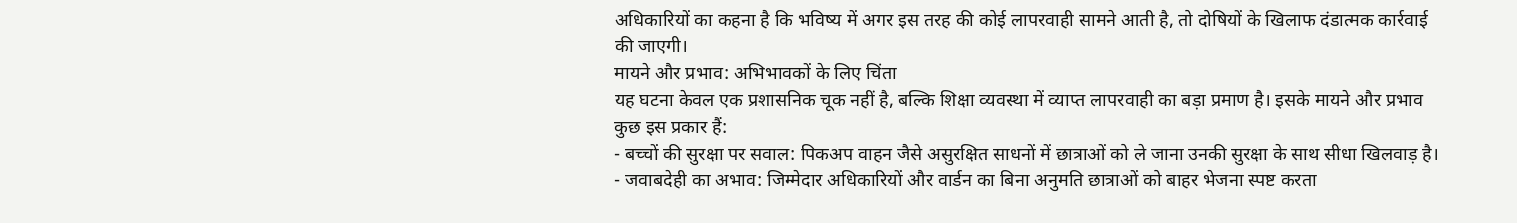अधिकारियों का कहना है कि भविष्य में अगर इस तरह की कोई लापरवाही सामने आती है, तो दोषियों के खिलाफ दंडात्मक कार्रवाई की जाएगी।
मायने और प्रभाव: अभिभावकों के लिए चिंता
यह घटना केवल एक प्रशासनिक चूक नहीं है, बल्कि शिक्षा व्यवस्था में व्याप्त लापरवाही का बड़ा प्रमाण है। इसके मायने और प्रभाव कुछ इस प्रकार हैं:
- बच्चों की सुरक्षा पर सवाल: पिकअप वाहन जैसे असुरक्षित साधनों में छात्राओं को ले जाना उनकी सुरक्षा के साथ सीधा खिलवाड़ है।
- जवाबदेही का अभाव: जिम्मेदार अधिकारियों और वार्डन का बिना अनुमति छात्राओं को बाहर भेजना स्पष्ट करता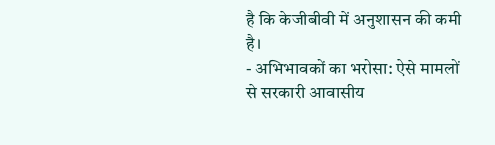है कि केजीबीवी में अनुशासन की कमी है।
- अभिभावकों का भरोसा: ऐसे मामलों से सरकारी आवासीय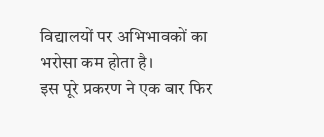विद्यालयों पर अभिभावकों का भरोसा कम होता है।
इस पूरे प्रकरण ने एक बार फिर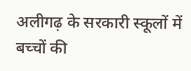अलीगढ़ के सरकारी स्कूलों में बच्चों की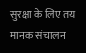सुरक्षा के लिए तय मानक संचालन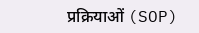प्रक्रियाओं (SOP)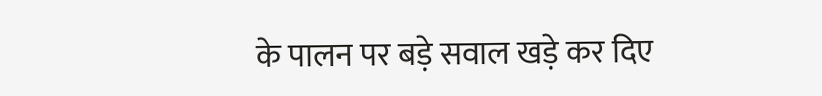के पालन पर बड़े सवाल खड़े कर दिए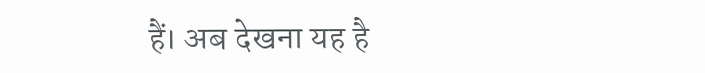हैं। अब देखना यह है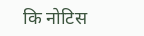कि नोटिस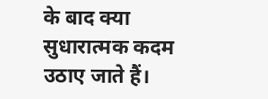के बाद क्या सुधारात्मक कदम उठाए जाते हैं।